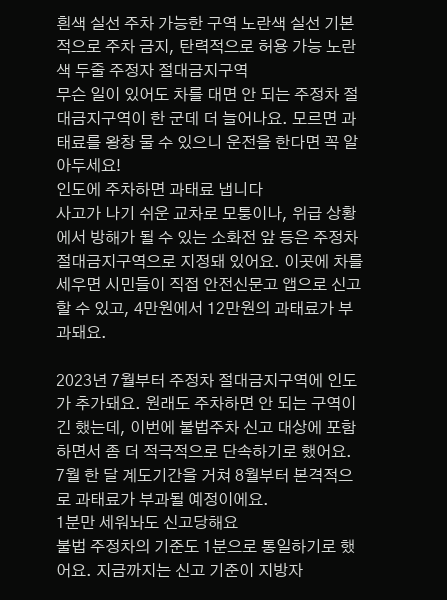흰색 실선 주차 가능한 구역 노란색 실선 기본적으로 주차 금지, 탄력적으로 허용 가능 노란색 두줄 주정자 절대금지구역
무슨 일이 있어도 차를 대면 안 되는 주정차 절대금지구역이 한 군데 더 늘어나요. 모르면 과태료를 왕창 물 수 있으니 운전을 한다면 꼭 알아두세요!
인도에 주차하면 과태료 냅니다
사고가 나기 쉬운 교차로 모퉁이나, 위급 상황에서 방해가 될 수 있는 소화전 앞 등은 주정차 절대금지구역으로 지정돼 있어요. 이곳에 차를 세우면 시민들이 직접 안전신문고 앱으로 신고할 수 있고, 4만원에서 12만원의 과태료가 부과돼요.

2023년 7월부터 주정차 절대금지구역에 인도가 추가돼요. 원래도 주차하면 안 되는 구역이긴 했는데, 이번에 불법주차 신고 대상에 포함하면서 좀 더 적극적으로 단속하기로 했어요. 7월 한 달 계도기간을 거쳐 8월부터 본격적으로 과태료가 부과될 예정이에요.
1분만 세워놔도 신고당해요
불법 주정차의 기준도 1분으로 통일하기로 했어요. 지금까지는 신고 기준이 지방자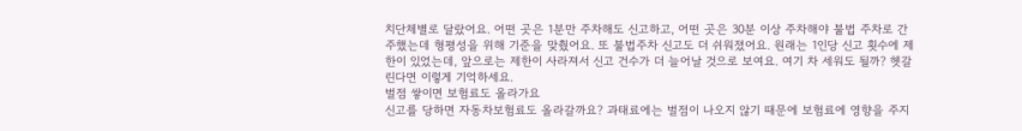치단체별로 달랐어요. 어떤 곳은 1분만 주차해도 신고하고, 어떤 곳은 30분 이상 주차해야 불법 주차로 간주했는데 형평성을 위해 기준을 맞췄어요. 또 불법주차 신고도 더 쉬워졌어요. 원래는 1인당 신고 횟수에 제한이 있었는데, 앞으로는 제한이 사라져서 신고 건수가 더 늘어날 것으로 보여요. 여기 차 세워도 될까? 헷갈린다면 이렇게 기억하세요.
벌점 쌓이면 보험료도 올라가요
신고를 당하면 자동차보험료도 올라갈까요? 과태료에는 벌점이 나오지 않기 때문에 보험료에 영향을 주지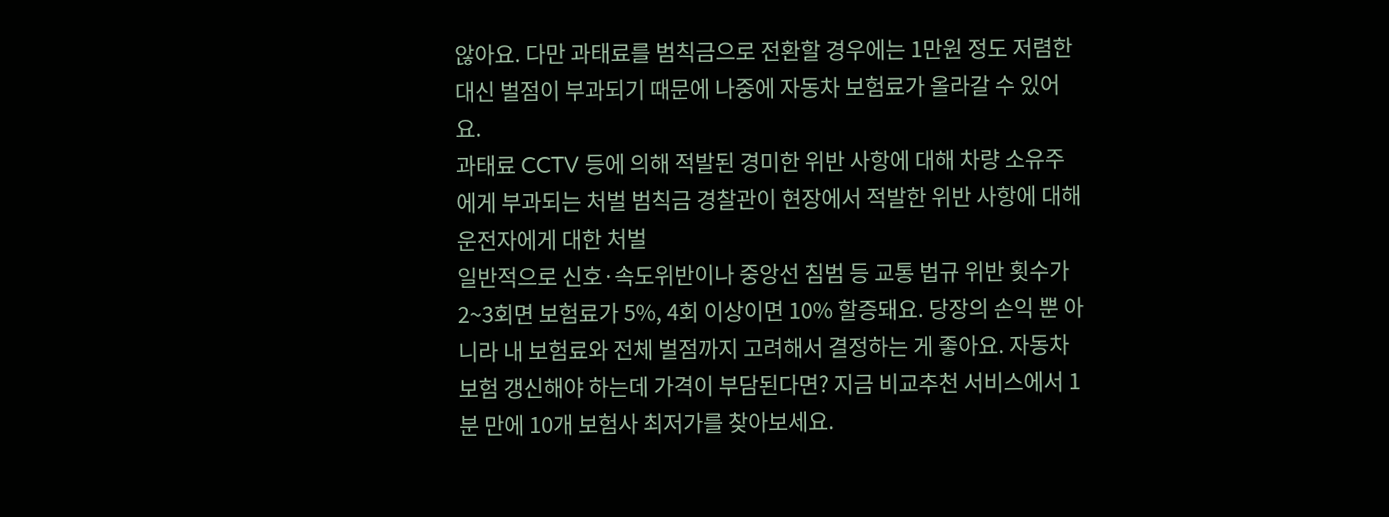않아요. 다만 과태료를 범칙금으로 전환할 경우에는 1만원 정도 저렴한 대신 벌점이 부과되기 때문에 나중에 자동차 보험료가 올라갈 수 있어요.
과태료 CCTV 등에 의해 적발된 경미한 위반 사항에 대해 차량 소유주에게 부과되는 처벌 범칙금 경찰관이 현장에서 적발한 위반 사항에 대해 운전자에게 대한 처벌
일반적으로 신호·속도위반이나 중앙선 침범 등 교통 법규 위반 횟수가 2~3회면 보험료가 5%, 4회 이상이면 10% 할증돼요. 당장의 손익 뿐 아니라 내 보험료와 전체 벌점까지 고려해서 결정하는 게 좋아요. 자동차보험 갱신해야 하는데 가격이 부담된다면? 지금 비교추천 서비스에서 1분 만에 10개 보험사 최저가를 찾아보세요.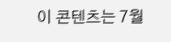이 콘텐츠는 7월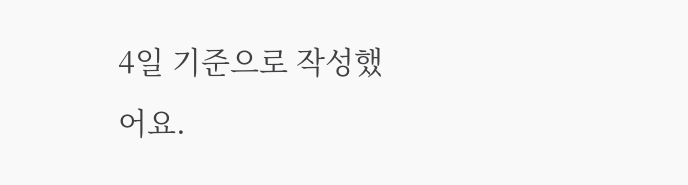4일 기준으로 작성했어요.